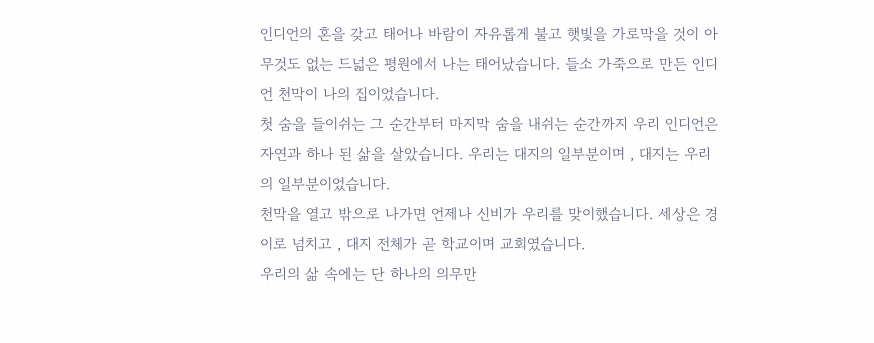인디언의 혼을 갖고 태어나 바람이 자유롭게 불고 햇빛을 가로막을 것이 아무것도 없는 드넓은 평원에서 나는 태어났습니다. 들소 가죽으로 만든 인디언 천막이 나의 집이었습니다.
첫 숨을 들이쉬는 그 순간부터 마지막 숨을 내쉬는 순간까지 우리 인디언은 자연과 하나 된 삶을 살았습니다. 우리는 대지의 일부분이며 , 대지는 우리의 일부분이었습니다.
천막을 열고 밖으로 나가면 언제나 신비가 우리를 맞이했습니다. 세상은 경이로 넘치고 , 대지 전체가 곧 학교이며 교회였습니다.
우리의 삶 속에는 단 하나의 의무만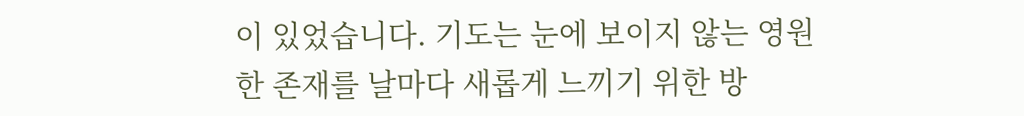이 있었습니다. 기도는 눈에 보이지 않는 영원한 존재를 날마다 새롭게 느끼기 위한 방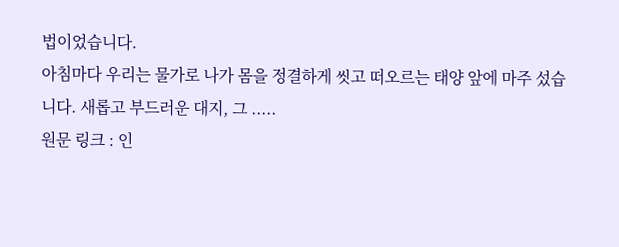법이었습니다.
아침마다 우리는 물가로 나가 몸을 정결하게 씻고 떠오르는 태양 앞에 마주 섰습니다. 새롭고 부드러운 대지, 그 .....
원문 링크 : 인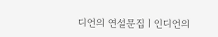디언의 연설문집ㅣ인디언의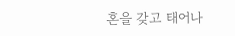혼을 갖고 태어나